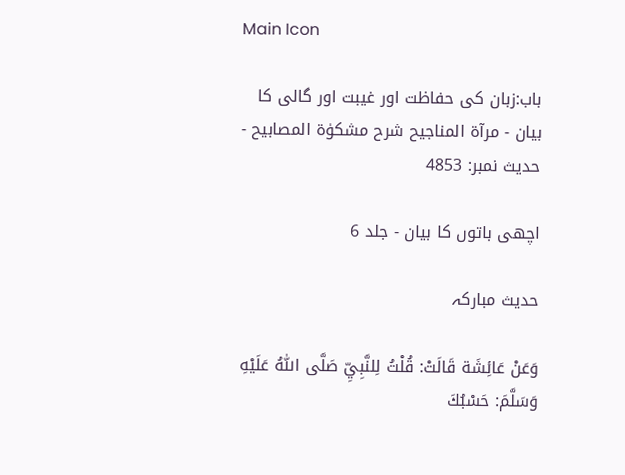Main Icon

باب:زبان کی حفاظت اور غیبت اور گالی کا بیان - مرآۃ المناجیح شرح مشکوٰۃ المصابیح - حدیث نمبر: 4853

اچھی باتوں کا بیان - جلد 6

حدیث مبارکہ

وَعَنْ عَائِشَة قَالَتْ: قُلْتُ لِلنَّبِيِّ صَلَّى اللّٰهُ عَلَيْهِ وَسَلَّمَ: حَسْبُكَ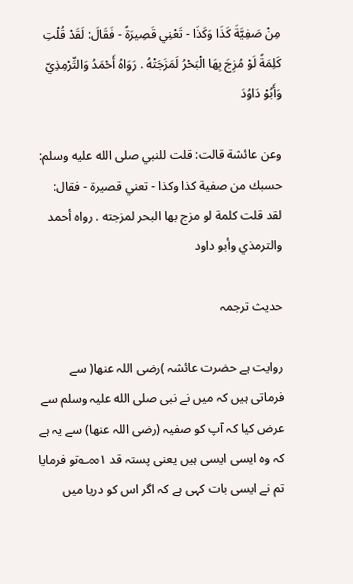مِنْ صَفِيَّةَ كَذَا وَكَذَا - تَعْنِي قَصِيرَةً - فَقَالَ: لَقَدْ قُلْتِ كَلِمَةً لَوْ مُزِجَ بِهَا الْبَحْرُ لَمَزَجَتْهُ . رَوَاهُ أَحْمَدُ وَالتِّرْمِذِيّ وَأَبُوْ دَاوُدَ

وعن عائشة قالت: قلت للنبي صلى الله عليه وسلم: حسبك من صفية كذا وكذا - تعني قصيرة - فقال: لقد قلت كلمة لو مزج بها البحر لمزجته . رواه أحمد والترمذي وأبو داود

حدیث ترجمہ

روایت ہے حضرت عائشہ )رضی اللہ عنھا( سے فرماتی ہیں کہ میں نے نبی صلی الله علیہ وسلم سے عرض کیا کہ آپ کو صفیہ (رضی اللہ عنھا) سے یہ ہے کہ وہ ایسی ایسی ہیں یعنی پستہ قد ۱∞؎تو فرمایا تم نے ایسی بات کہی ہے کہ اگر اس کو دریا میں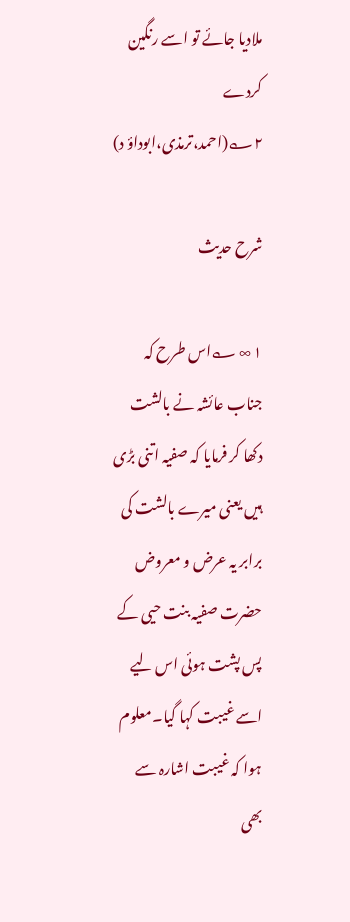ملادیا جائے تو اسے رنگین کردے ۲؎(احمد،ترمذی،ابوداؤ د)

شرح حدیث

۱∞؎اس طرح کہ جناب عائشہ نے بالشت دکھا کر فرمایا کہ صفیہ اتنی بڑی ہیں یعنی میرے بالشت کی برابر یہ عرض و معروض حضرت صفیہ بنت حیی کے پس پشت ہوئی اس لیے اسے غیبت کہا گیا۔معلوم ہوا کہ غیبت اشارہ سے بھی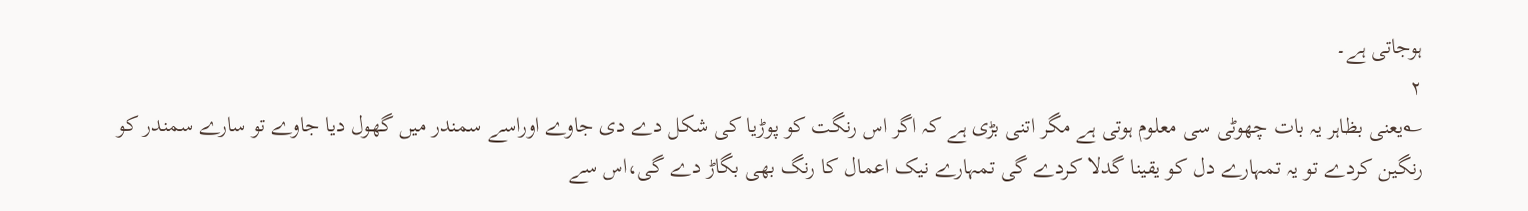ہوجاتی ہے۔
۲
؎یعنی بظاہر یہ بات چھوٹی سی معلوم ہوتی ہے مگر اتنی بڑی ہے کہ اگر اس رنگت کو پوڑیا کی شکل دے دی جاوے اوراسے سمندر میں گھول دیا جاوے تو سارے سمندر کو رنگین کردے تو یہ تمہارے دل کو یقینا گدلا کردے گی تمہارے نیک اعمال کا رنگ بھی بگاڑ دے گی،اس سے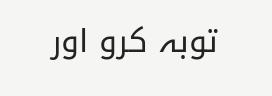توبہ کرو اور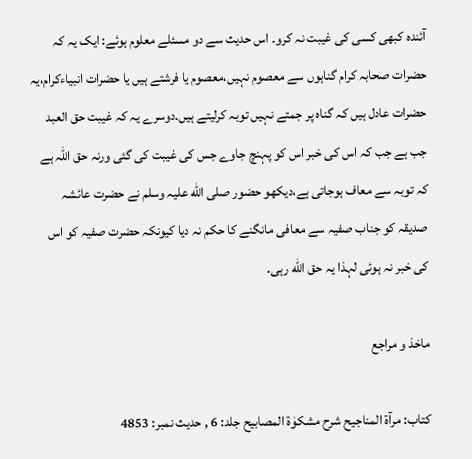آئندہ کبھی کسی کی غیبت نہ کرو۔ اس حدیث سے دو مسئلے معلوم ہوئے: ایک یہ کہ حضرات صحابہ کرام گناہوں سے معصوم نہیں،معصوم یا فرشتے ہیں یا حضرات انبیاءکرام،یہ حضرات عادل ہیں کہ گناہ پر جمتے نہیں توبہ کرلیتے ہیں۔دوسرے یہ کہ غیبت حق العبد جب ہے جب کہ اس کی خبر اس کو پہنچ جاوے جس کی غیبت کی گئی ورنہ حق اللہ ہے کہ توبہ سے معاف ہوجاتی ہے،دیکھو حضور صلی الله علیہ وسلم نے حضرت عائشہ صدیقہ کو جناب صفیہ سے معافی مانگنے کا حکم نہ دیا کیونکہ حضرت صفیہ کو اس کی خبر نہ ہوئی لہذا یہ حق الله رہی۔

ماخذ و مراجع

کتاب: مرآۃ المناجیح شرح مشکوٰۃ المصابیح جلد: 6 , حدیث نمبر: 4853